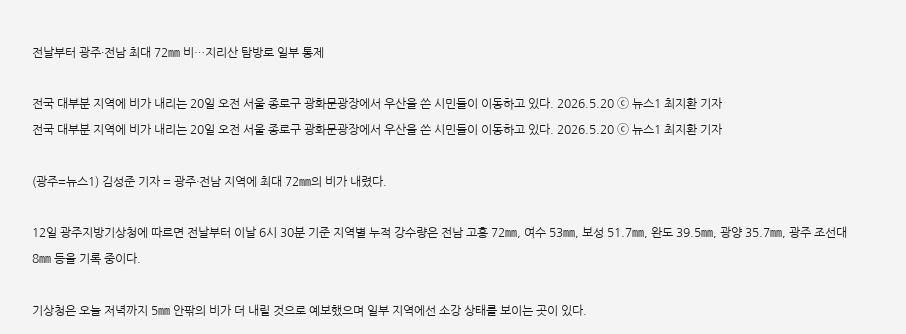전날부터 광주·전남 최대 72㎜ 비…지리산 탐방로 일부 통제

전국 대부분 지역에 비가 내리는 20일 오전 서울 종로구 광화문광장에서 우산을 쓴 시민들이 이동하고 있다. 2026.5.20 ⓒ 뉴스1 최지환 기자
전국 대부분 지역에 비가 내리는 20일 오전 서울 종로구 광화문광장에서 우산을 쓴 시민들이 이동하고 있다. 2026.5.20 ⓒ 뉴스1 최지환 기자

(광주=뉴스1) 김성준 기자 = 광주·전남 지역에 최대 72㎜의 비가 내렸다.

12일 광주지방기상청에 따르면 전날부터 이날 6시 30분 기준 지역별 누적 강수량은 전남 고흥 72㎜, 여수 53㎜, 보성 51.7㎜, 완도 39.5㎜, 광양 35.7㎜, 광주 조선대 8㎜ 등을 기록 중이다.

기상청은 오늘 저녁까지 5㎜ 안팎의 비가 더 내릴 것으로 예보했으며 일부 지역에선 소강 상태를 보이는 곳이 있다.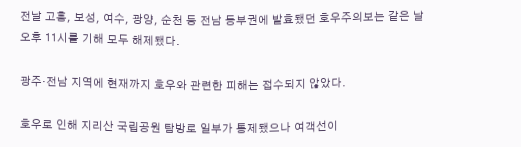전날 고흥, 보성, 여수, 광양, 순천 등 전남 동부권에 발효됐던 호우주의보는 같은 날 오후 11시를 기해 모두 해제됐다.

광주·전남 지역에 현재까지 호우와 관련한 피해는 접수되지 않았다.

호우로 인해 지리산 국립공원 탐방로 일부가 통제됐으나 여객선이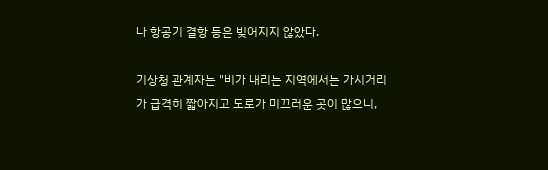나 항공기 결항 등은 빚어지지 않았다.

기상청 관계자는 "비가 내리는 지역에서는 가시거리가 급격히 짧아지고 도로가 미끄러운 곳이 많으니,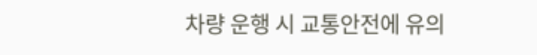차량 운행 시 교통안전에 유의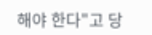해야 한다"고 당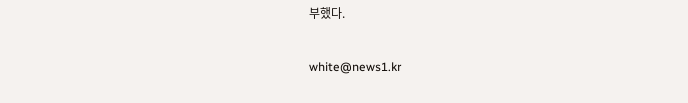부했다.

white@news1.kr